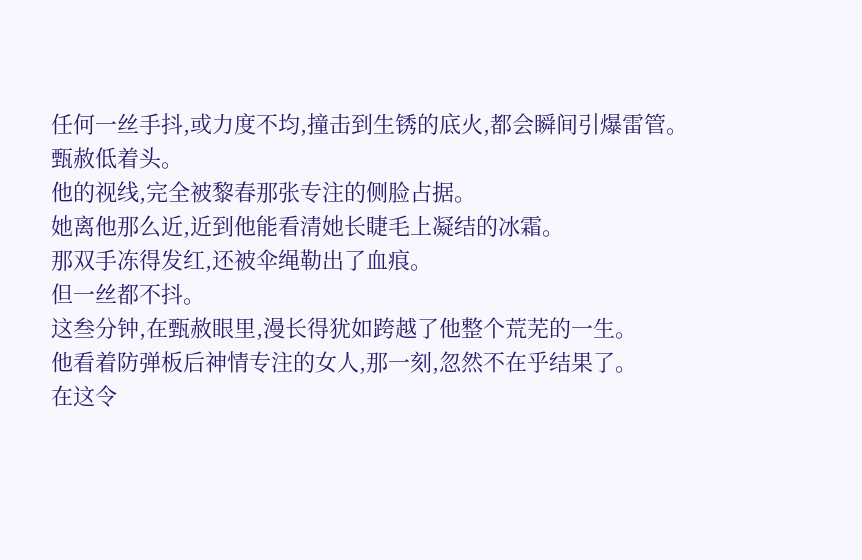任何一丝手抖,或力度不均,撞击到生锈的底火,都会瞬间引爆雷管。
甄赦低着头。
他的视线,完全被黎春那张专注的侧脸占据。
她离他那么近,近到他能看清她长睫毛上凝结的冰霜。
那双手冻得发红,还被伞绳勒出了血痕。
但一丝都不抖。
这叁分钟,在甄赦眼里,漫长得犹如跨越了他整个荒芜的一生。
他看着防弹板后神情专注的女人,那一刻,忽然不在乎结果了。
在这令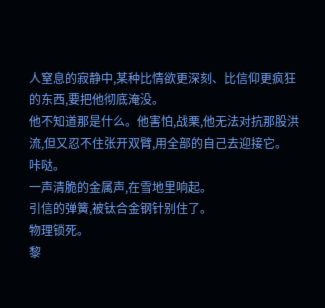人窒息的寂静中,某种比情欲更深刻、比信仰更疯狂的东西,要把他彻底淹没。
他不知道那是什么。他害怕,战栗,他无法对抗那股洪流,但又忍不住张开双臂,用全部的自己去迎接它。
咔哒。
一声清脆的金属声,在雪地里响起。
引信的弹簧,被钛合金钢针别住了。
物理锁死。
黎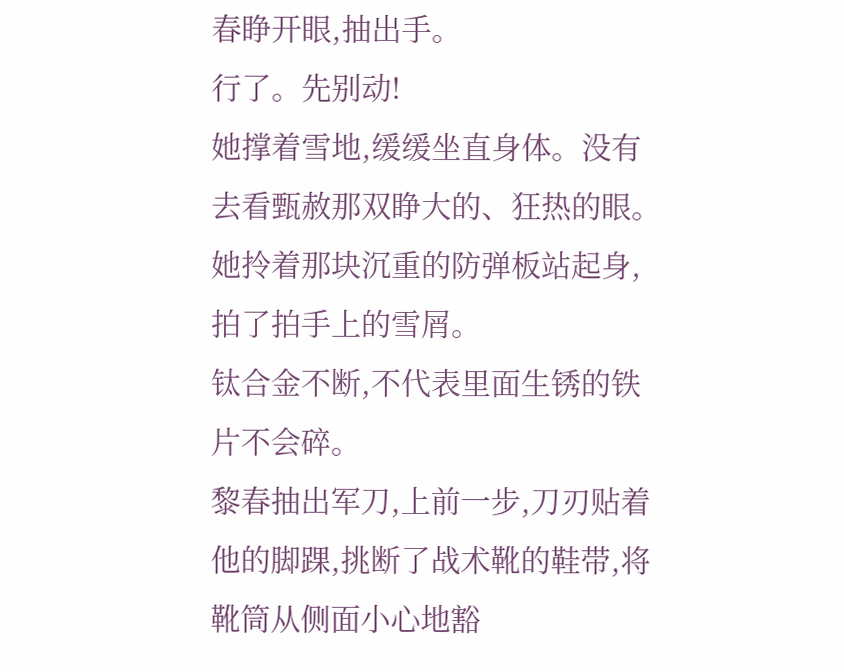春睁开眼,抽出手。
行了。先别动!
她撑着雪地,缓缓坐直身体。没有去看甄赦那双睁大的、狂热的眼。
她拎着那块沉重的防弹板站起身,拍了拍手上的雪屑。
钛合金不断,不代表里面生锈的铁片不会碎。
黎春抽出军刀,上前一步,刀刃贴着他的脚踝,挑断了战术靴的鞋带,将靴筒从侧面小心地豁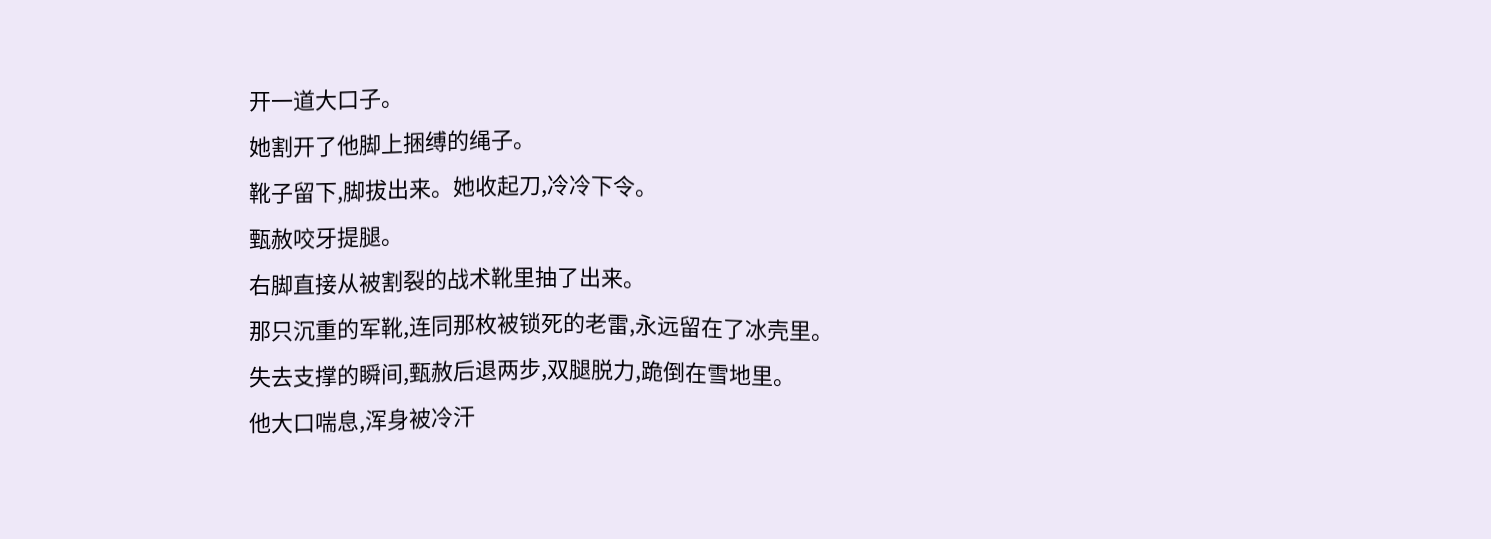开一道大口子。
她割开了他脚上捆缚的绳子。
靴子留下,脚拔出来。她收起刀,冷冷下令。
甄赦咬牙提腿。
右脚直接从被割裂的战术靴里抽了出来。
那只沉重的军靴,连同那枚被锁死的老雷,永远留在了冰壳里。
失去支撑的瞬间,甄赦后退两步,双腿脱力,跪倒在雪地里。
他大口喘息,浑身被冷汗